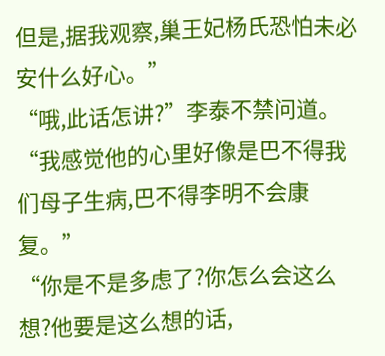但是,据我观察,巢王妃杨氏恐怕未必安什么好心。”
“哦,此话怎讲?”李泰不禁问道。
“我感觉他的心里好像是巴不得我们母子生病,巴不得李明不会康复。”
“你是不是多虑了?你怎么会这么想?他要是这么想的话,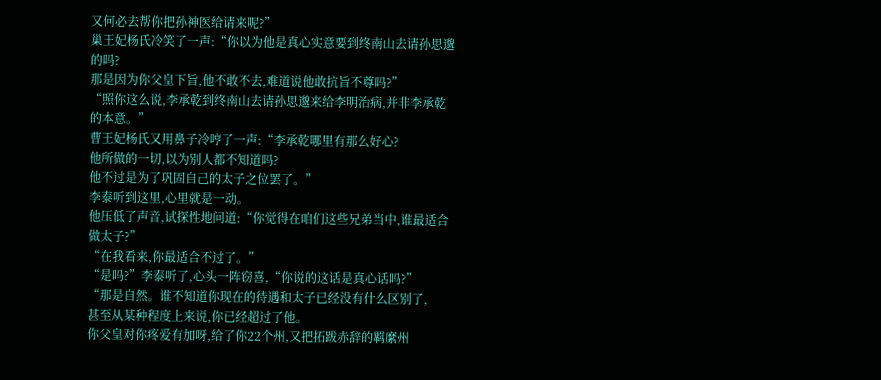又何必去帮你把孙神医给请来呢?”
巢王妃杨氏冷笑了一声:“你以为他是真心实意要到终南山去请孙思邈的吗?
那是因为你父皇下旨,他不敢不去,难道说他敢抗旨不尊吗?”
“照你这么说,李承乾到终南山去请孙思邈来给李明治病,并非李承乾的本意。”
曹王妃杨氏又用鼻子冷哼了一声:“李承乾哪里有那么好心?
他所做的一切,以为别人都不知道吗?
他不过是为了巩固自己的太子之位罢了。”
李泰听到这里,心里就是一动。
他压低了声音,试探性地问道:“你觉得在咱们这些兄弟当中,谁最适合做太子?”
“在我看来,你最适合不过了。”
“是吗?”李泰听了,心头一阵窃喜,“你说的这话是真心话吗?”
“那是自然。谁不知道你现在的待遇和太子已经没有什么区别了,
甚至从某种程度上来说,你已经超过了他。
你父皇对你疼爱有加呀,给了你22个州,又把拓跋赤辞的羁縻州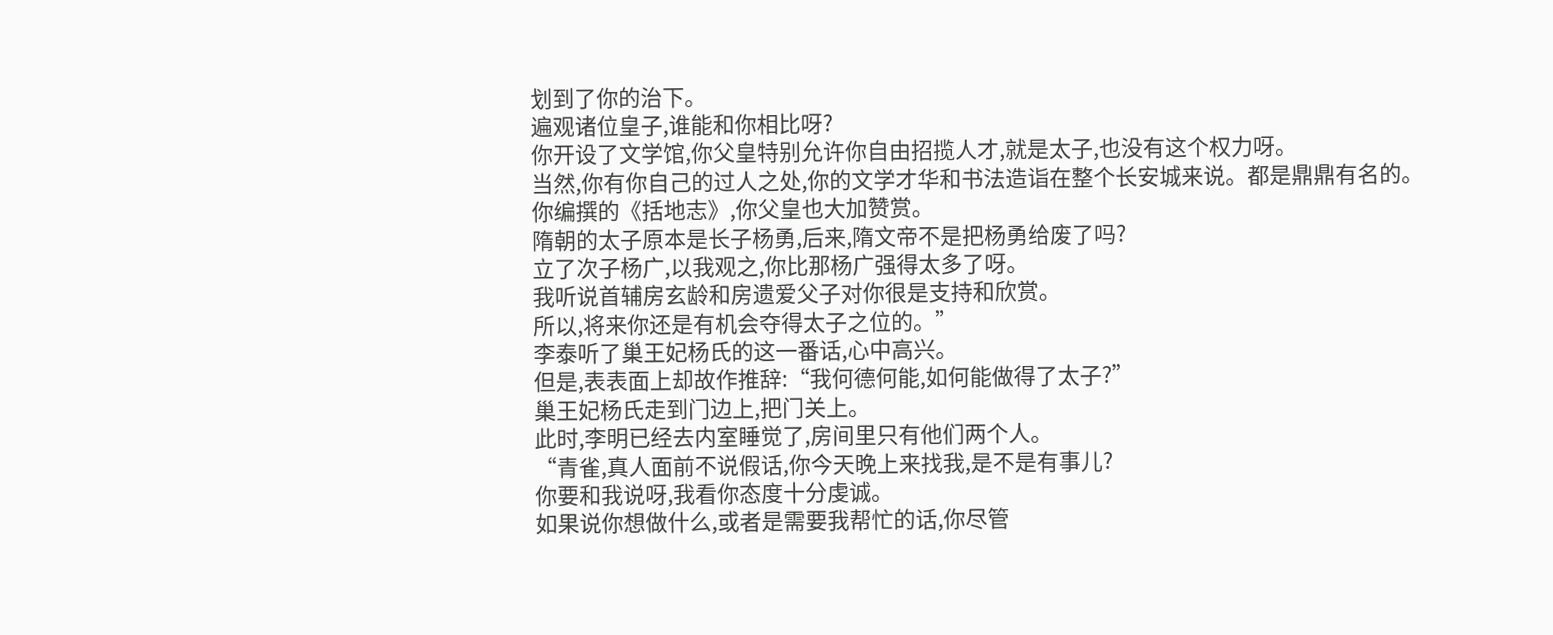划到了你的治下。
遍观诸位皇子,谁能和你相比呀?
你开设了文学馆,你父皇特别允许你自由招揽人才,就是太子,也没有这个权力呀。
当然,你有你自己的过人之处,你的文学才华和书法造诣在整个长安城来说。都是鼎鼎有名的。
你编撰的《括地志》,你父皇也大加赞赏。
隋朝的太子原本是长子杨勇,后来,隋文帝不是把杨勇给废了吗?
立了次子杨广,以我观之,你比那杨广强得太多了呀。
我听说首辅房玄龄和房遗爱父子对你很是支持和欣赏。
所以,将来你还是有机会夺得太子之位的。”
李泰听了巢王妃杨氏的这一番话,心中高兴。
但是,表表面上却故作推辞:“我何德何能,如何能做得了太子?”
巢王妃杨氏走到门边上,把门关上。
此时,李明已经去内室睡觉了,房间里只有他们两个人。
“青雀,真人面前不说假话,你今天晚上来找我,是不是有事儿?
你要和我说呀,我看你态度十分虔诚。
如果说你想做什么,或者是需要我帮忙的话,你尽管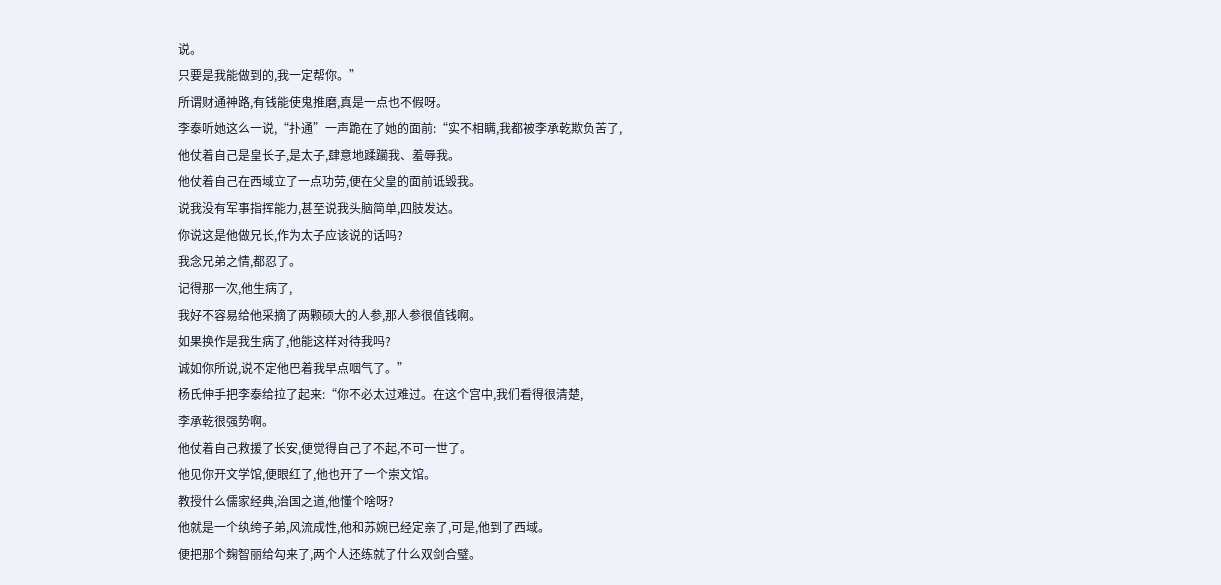说。
只要是我能做到的,我一定帮你。”
所谓财通神路,有钱能使鬼推磨,真是一点也不假呀。
李泰听她这么一说,“扑通”一声跪在了她的面前:“实不相瞒,我都被李承乾欺负苦了,
他仗着自己是皇长子,是太子,肆意地蹂躏我、羞辱我。
他仗着自己在西域立了一点功劳,便在父皇的面前诋毁我。
说我没有军事指挥能力,甚至说我头脑简单,四肢发达。
你说这是他做兄长,作为太子应该说的话吗?
我念兄弟之情,都忍了。
记得那一次,他生病了,
我好不容易给他采摘了两颗硕大的人参,那人参很值钱啊。
如果换作是我生病了,他能这样对待我吗?
诚如你所说,说不定他巴着我早点咽气了。”
杨氏伸手把李泰给拉了起来:“你不必太过难过。在这个宫中,我们看得很清楚,
李承乾很强势啊。
他仗着自己救援了长安,便觉得自己了不起,不可一世了。
他见你开文学馆,便眼红了,他也开了一个崇文馆。
教授什么儒家经典,治国之道,他懂个啥呀?
他就是一个纨绔子弟,风流成性,他和苏婉已经定亲了,可是,他到了西域。
便把那个麹智丽给勾来了,两个人还练就了什么双剑合璧。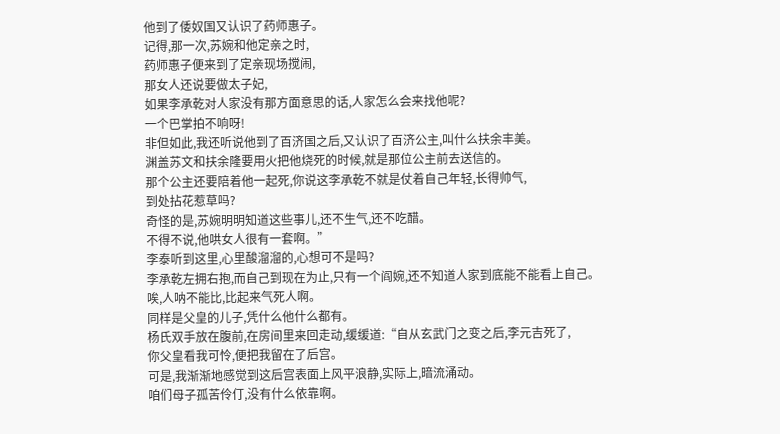他到了倭奴国又认识了药师惠子。
记得,那一次,苏婉和他定亲之时,
药师惠子便来到了定亲现场搅闹,
那女人还说要做太子妃,
如果李承乾对人家没有那方面意思的话,人家怎么会来找他呢?
一个巴掌拍不响呀!
非但如此,我还听说他到了百济国之后,又认识了百济公主,叫什么扶余丰美。
渊盖苏文和扶余隆要用火把他烧死的时候,就是那位公主前去送信的。
那个公主还要陪着他一起死,你说这李承乾不就是仗着自己年轻,长得帅气,
到处拈花惹草吗?
奇怪的是,苏婉明明知道这些事儿,还不生气,还不吃醋。
不得不说,他哄女人很有一套啊。”
李泰听到这里,心里酸溜溜的,心想可不是吗?
李承乾左拥右抱,而自己到现在为止,只有一个阎婉,还不知道人家到底能不能看上自己。
唉,人呐不能比,比起来气死人啊。
同样是父皇的儿子,凭什么他什么都有。
杨氏双手放在腹前,在房间里来回走动,缓缓道:“自从玄武门之变之后,李元吉死了,
你父皇看我可怜,便把我留在了后宫。
可是,我渐渐地感觉到这后宫表面上风平浪静,实际上,暗流涌动。
咱们母子孤苦伶仃,没有什么依靠啊。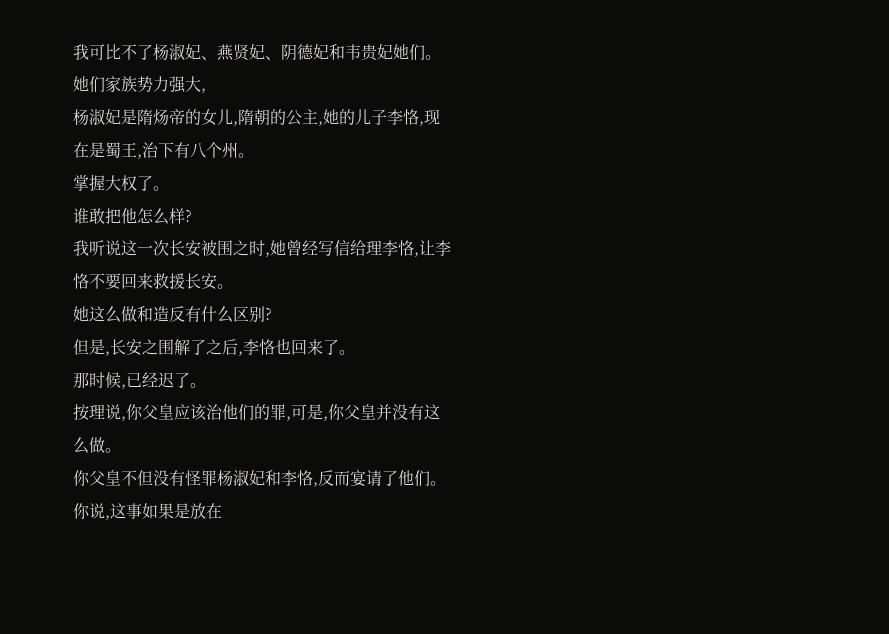我可比不了杨淑妃、燕贤妃、阴德妃和韦贵妃她们。
她们家族势力强大,
杨淑妃是隋炀帝的女儿,隋朝的公主,她的儿子李恪,现在是蜀王,治下有八个州。
掌握大权了。
谁敢把他怎么样?
我听说这一次长安被围之时,她曾经写信给理李恪,让李恪不要回来救援长安。
她这么做和造反有什么区别?
但是,长安之围解了之后,李恪也回来了。
那时候,已经迟了。
按理说,你父皇应该治他们的罪,可是,你父皇并没有这么做。
你父皇不但没有怪罪杨淑妃和李恪,反而宴请了他们。
你说,这事如果是放在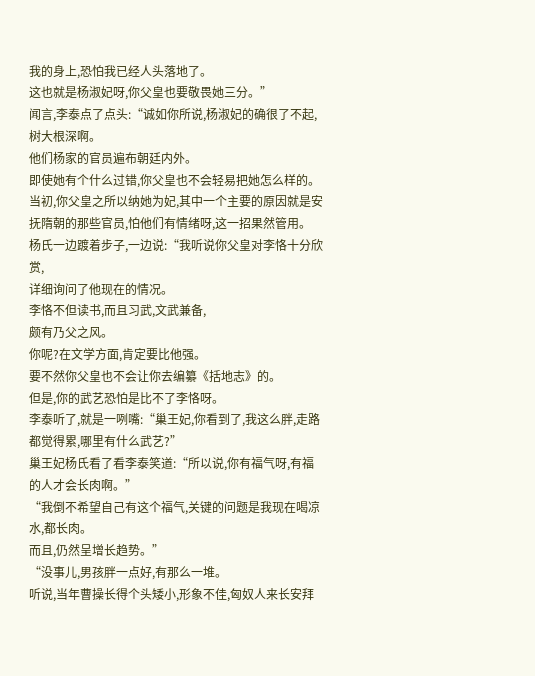我的身上,恐怕我已经人头落地了。
这也就是杨淑妃呀,你父皇也要敬畏她三分。”
闻言,李泰点了点头:“诚如你所说,杨淑妃的确很了不起,树大根深啊。
他们杨家的官员遍布朝廷内外。
即使她有个什么过错,你父皇也不会轻易把她怎么样的。
当初,你父皇之所以纳她为妃,其中一个主要的原因就是安抚隋朝的那些官员,怕他们有情绪呀,这一招果然管用。
杨氏一边踱着步子,一边说:“我听说你父皇对李恪十分欣赏,
详细询问了他现在的情况。
李恪不但读书,而且习武,文武兼备,
颇有乃父之风。
你呢?在文学方面,肯定要比他强。
要不然你父皇也不会让你去编纂《括地志》的。
但是,你的武艺恐怕是比不了李恪呀。
李泰听了,就是一咧嘴:“巢王妃,你看到了,我这么胖,走路都觉得累,哪里有什么武艺?”
巢王妃杨氏看了看李泰笑道:“所以说,你有福气呀,有福的人才会长肉啊。”
“我倒不希望自己有这个福气,关键的问题是我现在喝凉水,都长肉。
而且,仍然呈增长趋势。”
“没事儿,男孩胖一点好,有那么一堆。
听说,当年曹操长得个头矮小,形象不佳,匈奴人来长安拜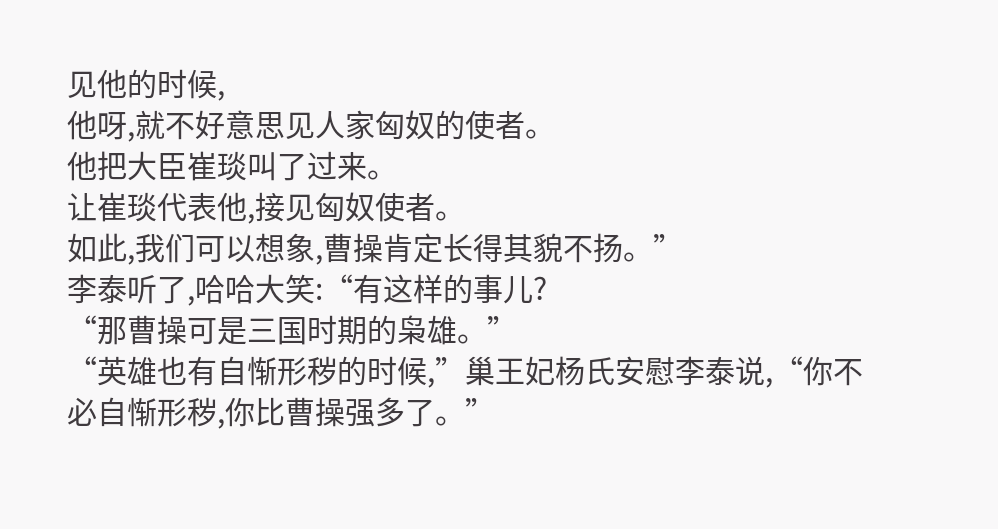见他的时候,
他呀,就不好意思见人家匈奴的使者。
他把大臣崔琰叫了过来。
让崔琰代表他,接见匈奴使者。
如此,我们可以想象,曹操肯定长得其貌不扬。”
李泰听了,哈哈大笑:“有这样的事儿?
“那曹操可是三国时期的枭雄。”
“英雄也有自惭形秽的时候,”巢王妃杨氏安慰李泰说,“你不必自惭形秽,你比曹操强多了。”